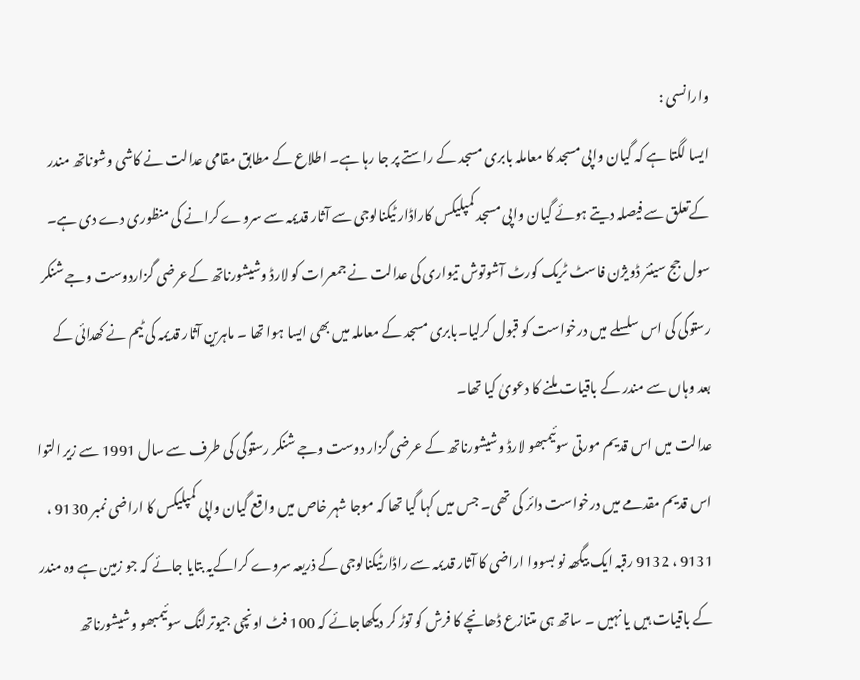وارانسی :
ایسا لگتا ہے کہ گیان واپی مسجد کا معاملہ بابری مسجد کے راستے پر جا رہا ہے۔ اطلاع کے مطابق مقامی عدالت نے کاشی وشوناتھ مندر کےتعلق سے فیصلہ دیتے ہوئے گیان واپی مسجد کمپلیکس کاراڈار ٹیکنالوجی سے آثار قدیمہ سے سروے کرانے کی منظوری دے دی ہے۔ سول جج سینئر ڈویژن فاسٹ ٹریک کورٹ آشوتوش تیواری کی عدالت نے جمعرات کو لارڈ وشیشورناتھ کےعرضی گزاردوست وجے شنکر رستوگی کی اس سلسلے میں درخواست کو قبول کرلیا۔بابری مسجد کے معاملہ میں بھی ایسا ہوا تھا ۔ ماہرین آثار قدیمہ کی ٹیم نے کھدائی کے بعد وہاں سے مندر کے باقیات ملنے کا دعویٰ کیا تھا۔
عدالت میں اس قدیم مورتی سوئیمبھو لارڈ وشیشورناتھ کے عرضی گزار دوست وجے شنکر رستوگی کی طرف سے سال 1991 سے زیر التوا اس قدیم مقدمے میں درخواست دائر کی تھی۔ جس میں کہا گیا تھا کہ موجا شہر خاص میں واقع گیان واپی کمپلیکس کا اراضی نمبر 9130 ، 9131 ، 9132 رقبہ ایک بیگھہ نو بسووا اراضی کا آثار قدیمہ سے راڈارٹیکنالوجی کے ذریعہ سروے کراکےیہ بتایا جائے کہ جو زمین ہے وہ مندر کے باقیات ہیں یا نہیں ۔ ساتھ ہی متنازع ڈھانچے کا فرش کو توڑ کر دیکھاجائے کہ 100 فٹ اونچی جیوترلنگ سوئیمبھو وشیشورناتھ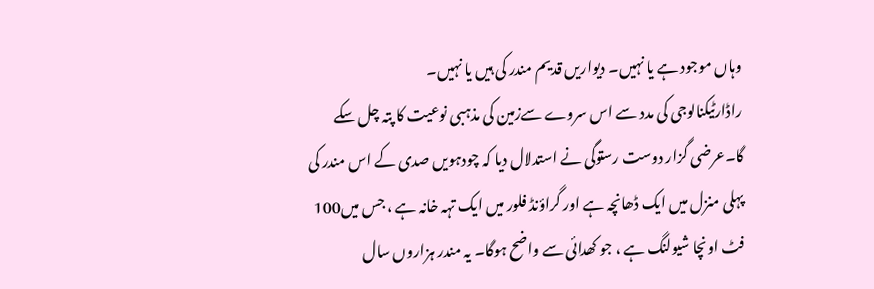وہاں موجود ہے یا نہیں۔ دیواریں قدیم مندر کی ہیں یا نہیں۔
راڈارٹیکنالوجی کی مدد سے اس سروے سےزمین کی مذہبی نوعیت کا پتہ چل سکے گا۔عرضی گزار دوست رستوگی نے استدلال دیا کہ چودہویں صدی کے اس مندر کی پہلی منزل میں ایک ڈھانچہ ہے اور گراؤنڈ فلور میں ایک تہہ خانہ ہے ، جس میں100 فٹ اونچا شیولنگ ہے ، جو کھدائی سے واضح ہوگا۔ یہ مندر ہزاروں سال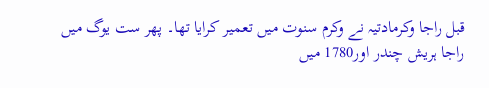قبل راجا وکرمادتیہ نے وکرم سنوت میں تعمیر کرایا تھا۔ پھر ست یوگ میں راجا ہریش چندر اور1780 میں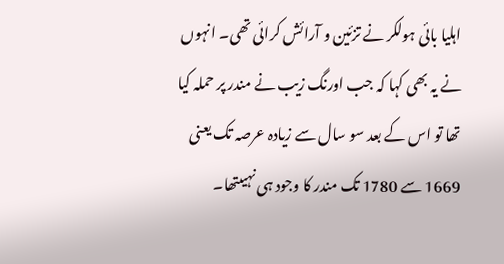اہلیا بائی ہولکر نے تزئین و آرائش کرائی تھی۔ انہوں نے یہ بھی کہا کہ جب اورنگ زیب نے مندر پر حملہ کیا تھا تو اس کے بعد سو سال سے زیادہ عرصہ تک یعنی 1669 سے 1780 تک مندر کا وجود ہی نہیںتھا۔